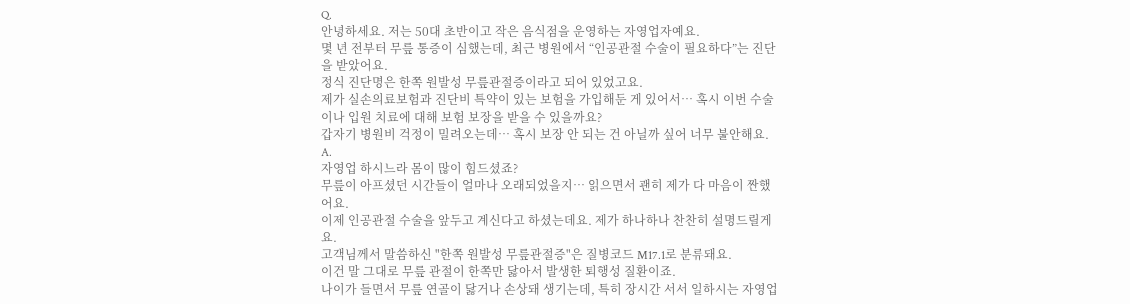Q.
안녕하세요. 저는 50대 초반이고 작은 음식점을 운영하는 자영업자예요.
몇 년 전부터 무릎 통증이 심했는데, 최근 병원에서 “인공관절 수술이 필요하다”는 진단을 받았어요.
정식 진단명은 한쪽 원발성 무릎관절증이라고 되어 있었고요.
제가 실손의료보험과 진단비 특약이 있는 보험을 가입해둔 게 있어서… 혹시 이번 수술이나 입원 치료에 대해 보험 보장을 받을 수 있을까요?
갑자기 병원비 걱정이 밀려오는데… 혹시 보장 안 되는 건 아닐까 싶어 너무 불안해요.
A.
자영업 하시느라 몸이 많이 힘드셨죠?
무릎이 아프셨던 시간들이 얼마나 오래되었을지… 읽으면서 괜히 제가 다 마음이 짠했어요.
이제 인공관절 수술을 앞두고 계신다고 하셨는데요. 제가 하나하나 찬찬히 설명드릴게요.
고객님께서 말씀하신 "한쪽 원발성 무릎관절증"은 질병코드 M17.1로 분류돼요.
이건 말 그대로 무릎 관절이 한쪽만 닳아서 발생한 퇴행성 질환이죠.
나이가 들면서 무릎 연골이 닳거나 손상돼 생기는데, 특히 장시간 서서 일하시는 자영업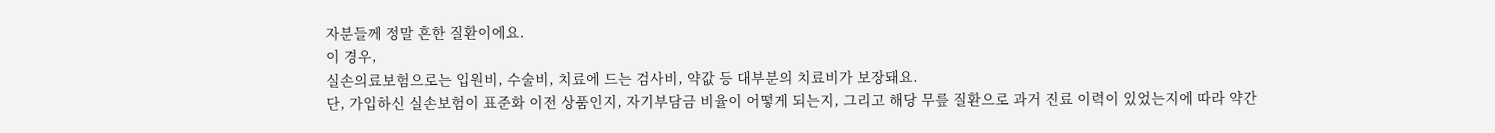자분들께 정말 흔한 질환이에요.
이 경우,
실손의료보험으로는 입원비, 수술비, 치료에 드는 검사비, 약값 등 대부분의 치료비가 보장돼요.
단, 가입하신 실손보험이 표준화 이전 상품인지, 자기부담금 비율이 어떻게 되는지, 그리고 해당 무릎 질환으로 과거 진료 이력이 있었는지에 따라 약간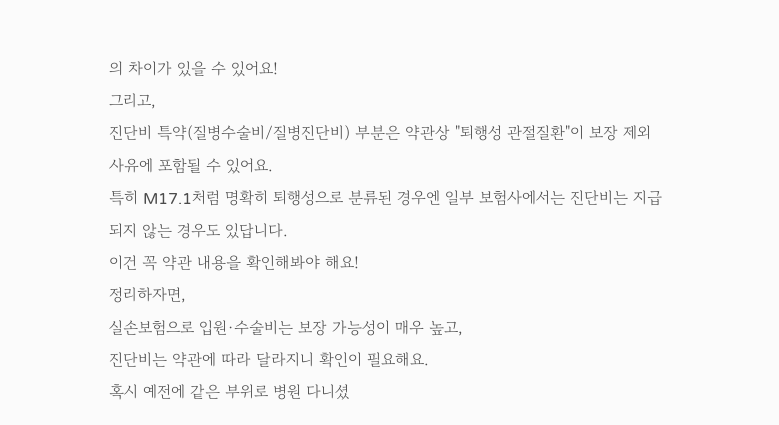의 차이가 있을 수 있어요!
그리고,
진단비 특약(질병수술비/질병진단비) 부분은 약관상 "퇴행성 관절질환"이 보장 제외 사유에 포함될 수 있어요.
특히 M17.1처럼 명확히 퇴행성으로 분류된 경우엔 일부 보험사에서는 진단비는 지급되지 않는 경우도 있답니다.
이건 꼭 약관 내용을 확인해봐야 해요!
정리하자면,
실손보험으로 입원·수술비는 보장 가능성이 매우 높고,
진단비는 약관에 따라 달라지니 확인이 필요해요.
혹시 예전에 같은 부위로 병원 다니셨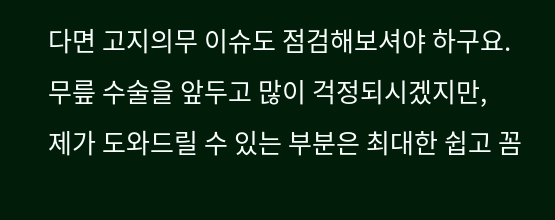다면 고지의무 이슈도 점검해보셔야 하구요.
무릎 수술을 앞두고 많이 걱정되시겠지만,
제가 도와드릴 수 있는 부분은 최대한 쉽고 꼼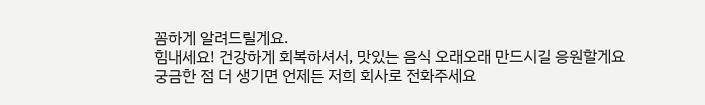꼼하게 알려드릴게요.
힘내세요! 건강하게 회복하셔서, 맛있는 음식 오래오래 만드시길 응원할게요
궁금한 점 더 생기면 언제든 저희 회사로 전화주세요